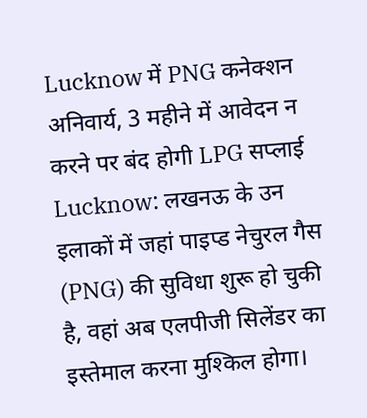Lucknow में PNG कनेक्शन अनिवार्य, 3 महीने में आवेदन न करने पर बंद होगी LPG सप्लाई
Lucknow: लखनऊ के उन इलाकों में जहां पाइप्ड नेचुरल गैस (PNG) की सुविधा शुरू हो चुकी है, वहां अब एलपीजी सिलेंडर का इस्तेमाल करना मुश्किल होगा।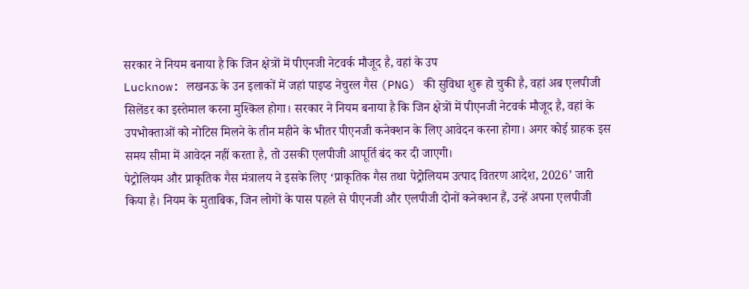सरकार ने नियम बनाया है कि जिन क्षेत्रों में पीएनजी नेटवर्क मौजूद है, वहां के उप
Lucknow: लखनऊ के उन इलाकों में जहां पाइप्ड नेचुरल गैस (PNG) की सुविधा शुरू हो चुकी है, वहां अब एलपीजी सिलेंडर का इस्तेमाल करना मुश्किल होगा। सरकार ने नियम बनाया है कि जिन क्षेत्रों में पीएनजी नेटवर्क मौजूद है, वहां के उपभोक्ताओं को नोटिस मिलने के तीन महीने के भीतर पीएनजी कनेक्शन के लिए आवेदन करना होगा। अगर कोई ग्राहक इस समय सीमा में आवेदन नहीं करता है, तो उसकी एलपीजी आपूर्ति बंद कर दी जाएगी।
पेट्रोलियम और प्राकृतिक गैस मंत्रालय ने इसके लिए ‘प्राकृतिक गैस तथा पेट्रोलियम उत्पाद वितरण आदेश, 2026’ जारी किया है। नियम के मुताबिक, जिन लोगों के पास पहले से पीएनजी और एलपीजी दोनों कनेक्शन हैं, उन्हें अपना एलपीजी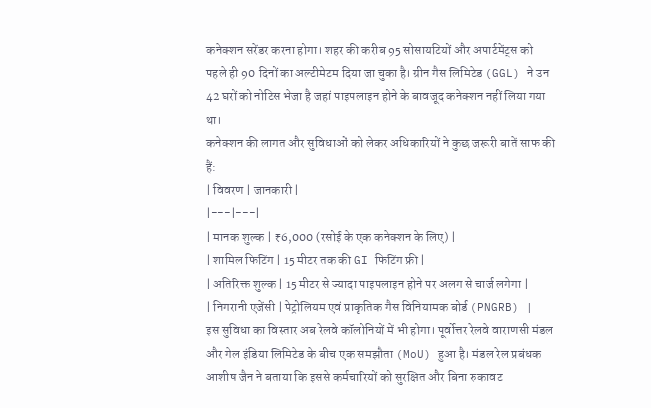कनेक्शन सरेंडर करना होगा। शहर की करीब 95 सोसायटियों और अपार्टमेंट्स को पहले ही 90 दिनों का अल्टीमेटम दिया जा चुका है। ग्रीन गैस लिमिटेड (GGL) ने उन 42 घरों को नोटिस भेजा है जहां पाइपलाइन होने के बावजूद कनेक्शन नहीं लिया गया था।
कनेक्शन की लागत और सुविधाओं को लेकर अधिकारियों ने कुछ जरूरी बातें साफ की हैं:
| विवरण | जानकारी |
|---|---|
| मानक शुल्क | ₹6,000 (रसोई के एक कनेक्शन के लिए) |
| शामिल फिटिंग | 15 मीटर तक की GI फिटिंग फ्री |
| अतिरिक्त शुल्क | 15 मीटर से ज्यादा पाइपलाइन होने पर अलग से चार्ज लगेगा |
| निगरानी एजेंसी | पेट्रोलियम एवं प्राकृतिक गैस विनियामक बोर्ड (PNGRB) |
इस सुविधा का विस्तार अब रेलवे कॉलोनियों में भी होगा। पूर्वोत्तर रेलवे वाराणसी मंडल और गेल इंडिया लिमिटेड के बीच एक समझौता (MoU) हुआ है। मंडल रेल प्रबंधक आशीष जैन ने बताया कि इससे कर्मचारियों को सुरक्षित और बिना रुकावट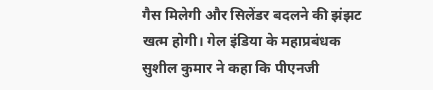गैस मिलेगी और सिलेंडर बदलने की झंझट खत्म होगी। गेल इंडिया के महाप्रबंधक सुशील कुमार ने कहा कि पीएनजी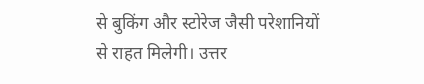से बुकिंग और स्टोरेज जैसी परेशानियों से राहत मिलेगी। उत्तर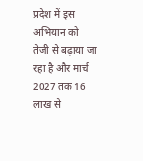प्रदेश में इस अभियान को तेजी से बढ़ाया जा रहा है और मार्च 2027 तक 16 लाख से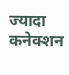ज्यादा कनेक्शन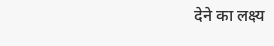देने का लक्ष्य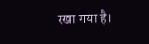रखा गया है।